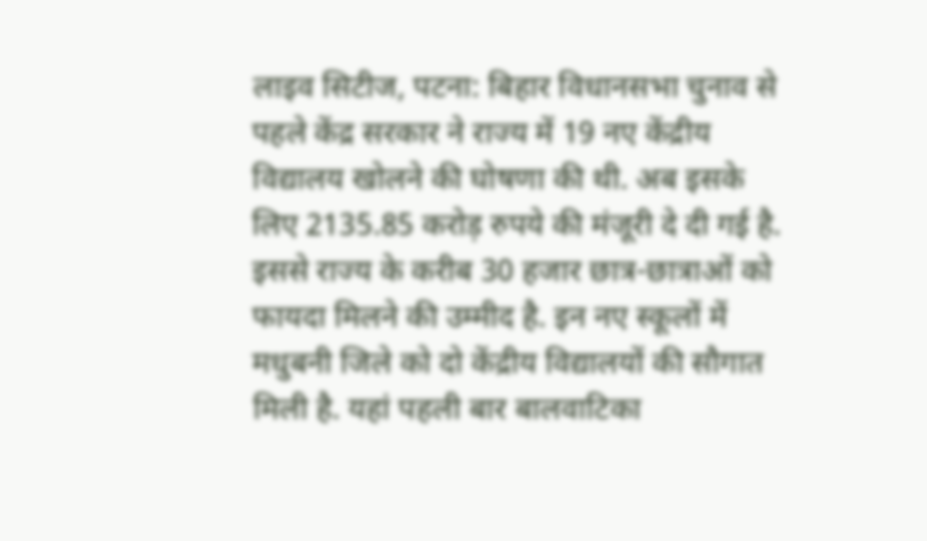लाइव सिटीज, पटना: बिहार विधानसभा चुनाव से पहले केंद्र सरकार ने राज्य में 19 नए केंद्रीय विद्यालय खोलने की घोषणा की थी. अब इसके लिए 2135.85 करोड़ रुपये की मंजूरी दे दी गई है. इससे राज्य के करीब 30 हजार छात्र-छात्राओं को फायदा मिलने की उम्मीद है. इन नए स्कूलों में मधुबनी जिले को दो केंद्रीय विद्यालयों की सौगात मिली है. यहां पहली बार बालवाटिका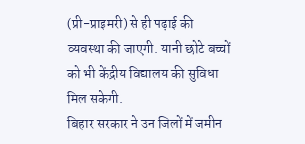(प्री-प्राइमरी) से ही पढ़ाई की व्यवस्था की जाएगी. यानी छोटे बच्चों को भी केंद्रीय विद्यालय की सुविधा मिल सकेगी.
बिहार सरकार ने उन जिलों में जमीन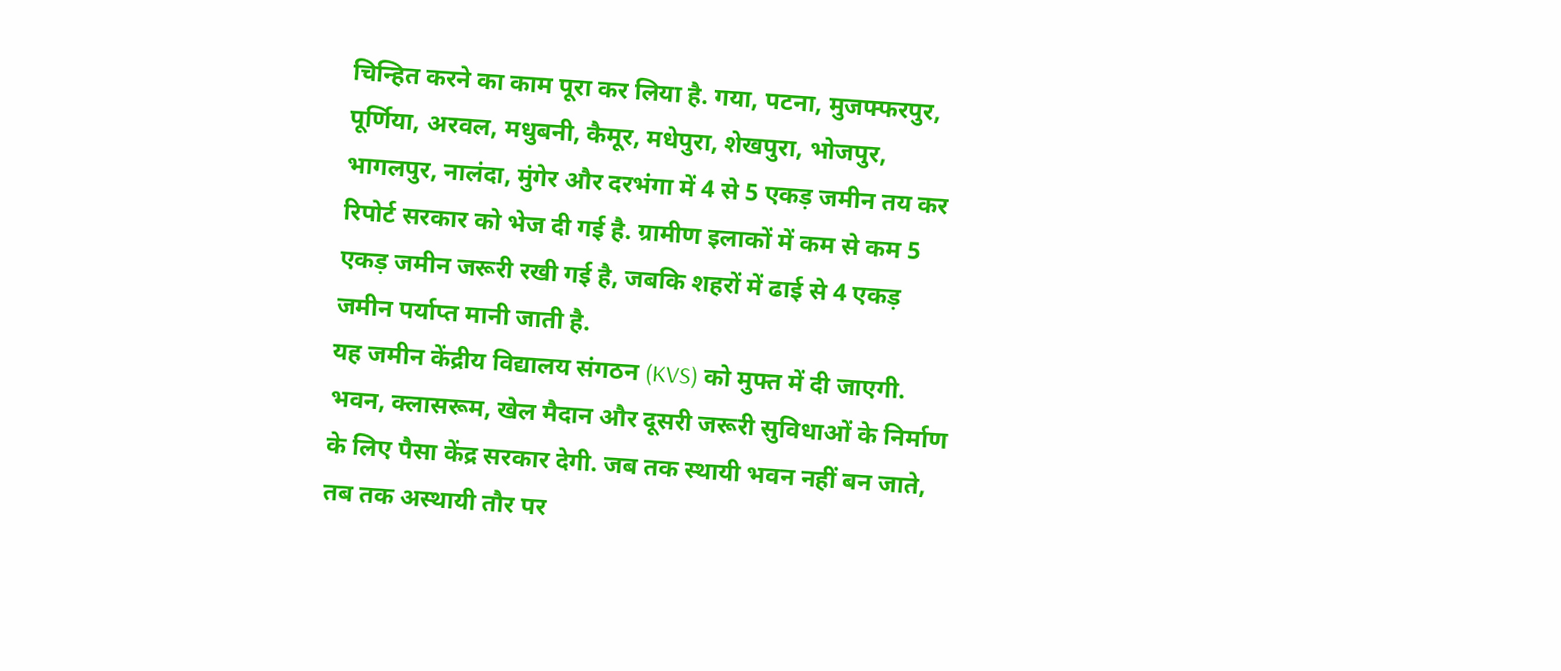चिन्हित करने का काम पूरा कर लिया है. गया, पटना, मुजफ्फरपुर, पूर्णिया, अरवल, मधुबनी, कैमूर, मधेपुरा, शेखपुरा, भोजपुर, भागलपुर, नालंदा, मुंगेर और दरभंगा में 4 से 5 एकड़ जमीन तय कर रिपोर्ट सरकार को भेज दी गई है. ग्रामीण इलाकों में कम से कम 5 एकड़ जमीन जरूरी रखी गई है, जबकि शहरों में ढाई से 4 एकड़ जमीन पर्याप्त मानी जाती है.
यह जमीन केंद्रीय विद्यालय संगठन (KVS) को मुफ्त में दी जाएगी. भवन, क्लासरूम, खेल मैदान और दूसरी जरूरी सुविधाओं के निर्माण के लिए पैसा केंद्र सरकार देगी. जब तक स्थायी भवन नहीं बन जाते, तब तक अस्थायी तौर पर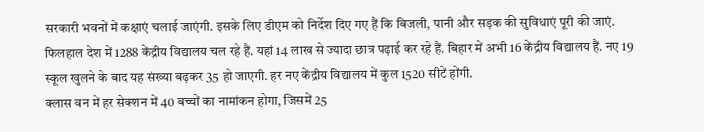सरकारी भवनों में कक्षाएं चलाई जाएंगी. इसके लिए डीएम को निर्देश दिए गए हैं कि बिजली, पानी और सड़क की सुविधाएं पूरी की जाएं.
फिलहाल देश में 1288 केंद्रीय विद्यालय चल रहे हैं. यहां 14 लाख से ज्यादा छात्र पढ़ाई कर रहे हैं. बिहार में अभी 16 केंद्रीय विद्यालय हैं. नए 19 स्कूल खुलने के बाद यह संख्या बढ़कर 35 हो जाएगी. हर नए केंद्रीय विद्यालय में कुल 1520 सीटें होंगी.
क्लास वन में हर सेक्शन में 40 बच्चों का नामांकन होगा, जिसमें 25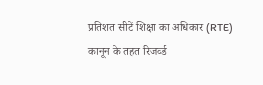प्रतिशत सीटें शिक्षा का अधिकार (RTE) कानून के तहत रिजर्व्ड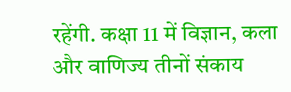रहेंगी. कक्षा 11 में विज्ञान, कला और वाणिज्य तीनों संकाय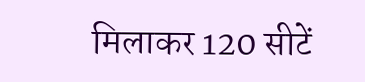मिलाकर 120 सीटें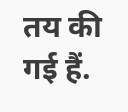तय की गई हैं.